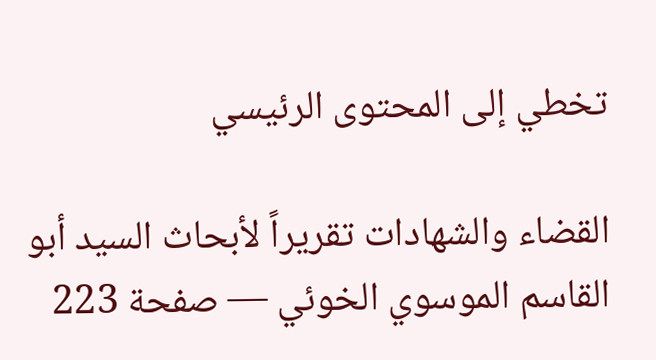تخطي إلى المحتوى الرئيسي

القضاء والشهادات تقريراً لأبحاث السيد أبو القاسم الموسوي الخوئي — صفحة 223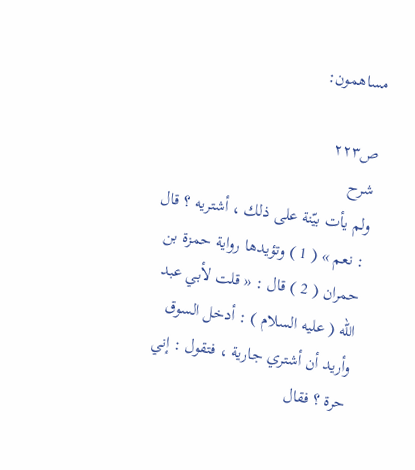مساهمون:

ص٢٢٣
شرح
ولم يأت بيّنة على ذلك ، أشتريه ؟ قال : نعم » ( 1 ) وتؤيدها رواية حمزة بن حمران ( 2 ) قال : « قلت لأبي عبد الله ( عليه السلام ) : أدخل السوق وأريد أن أشتري جارية ، فتقول : إني حرة ؟ فقال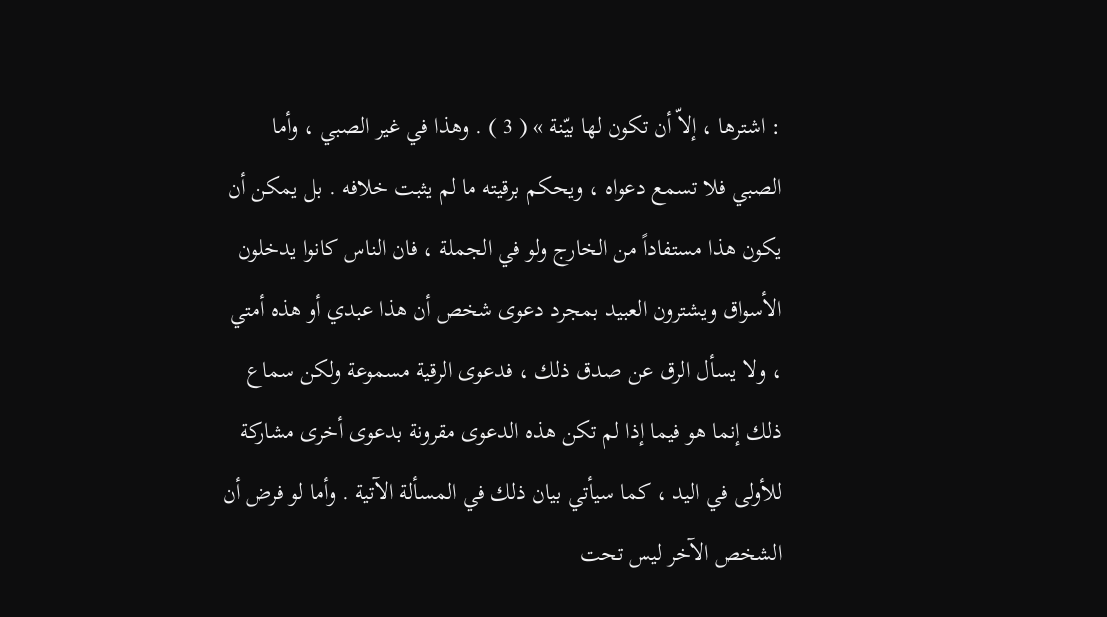: اشترها ، إلاّ أن تكون لها بيّنة » ( 3 ) . وهذا في غير الصبي ، وأما الصبي فلا تسمع دعواه ، ويحكم برقيته ما لم يثبت خلافه . بل يمكن أن يكون هذا مستفاداً من الخارج ولو في الجملة ، فان الناس كانوا يدخلون الأسواق ويشترون العبيد بمجرد دعوى شخص أن هذا عبدي أو هذه أمتي ، ولا يسأل الرق عن صدق ذلك ، فدعوى الرقية مسموعة ولكن سماع ذلك إنما هو فيما إذا لم تكن هذه الدعوى مقرونة بدعوى أخرى مشاركة للأولى في اليد ، كما سيأتي بيان ذلك في المسألة الآتية . وأما لو فرض أن الشخص الآخر ليس تحت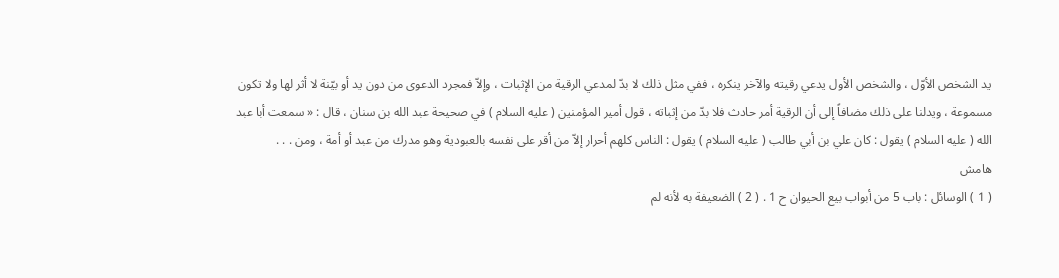يد الشخص الأوّل ، والشخص الأول يدعي رقيته والآخر ينكره ، ففي مثل ذلك لا بدّ لمدعي الرقية من الإثبات ، وإلاّ فمجرد الدعوى من دون يد أو بيّنة لا أثر لها ولا تكون مسموعة ، ويدلنا على ذلك مضافاً إلى أن الرقية أمر حادث فلا بدّ من إثباته ، قول أمير المؤمنين ( عليه السلام ) في صحيحة عبد الله بن سنان ، قال : « سمعت أبا عبد الله ( عليه السلام ) يقول : كان علي بن أبي طالب ( عليه السلام ) يقول : الناس كلهم أحرار إلاّ من أقر على نفسه بالعبودية وهو مدرك من عبد أو أمة ، ومن . . .
هامش
( 1 ) الوسائل : باب 5 من أبواب بيع الحيوان ح 1 . ( 2 ) الضعيفة به لأنه لم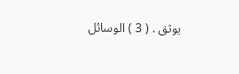يوثق . ( 3 ) الوسائل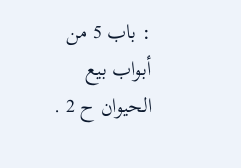: باب 5 من أبواب بيع الحيوان ح 2 .